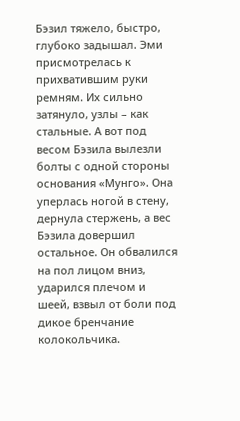Бэзил тяжело, быстро, глубоко задышал. Эми присмотрелась к прихватившим руки ремням. Их сильно затянуло, узлы – как стальные. А вот под весом Бэзила вылезли болты с одной стороны основания «Мунго». Она уперлась ногой в стену, дернула стержень, а вес Бэзила довершил остальное. Он обвалился на пол лицом вниз, ударился плечом и шеей, взвыл от боли под дикое бренчание колокольчика.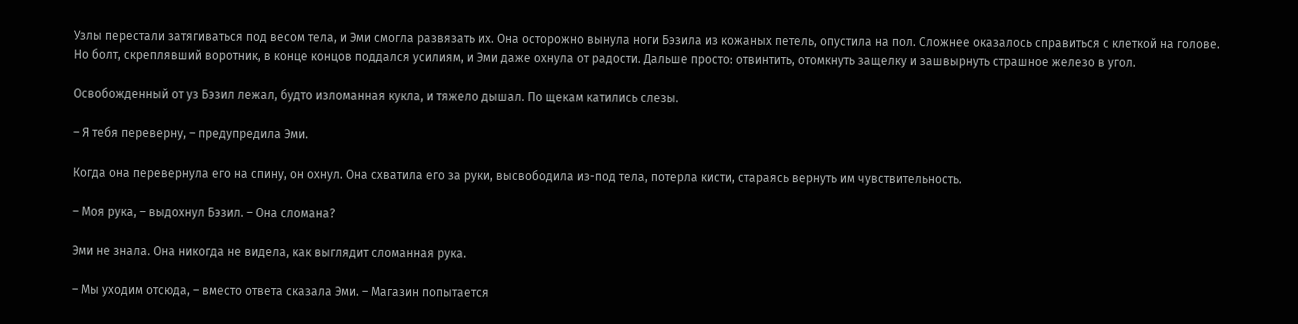Узлы перестали затягиваться под весом тела, и Эми смогла развязать их. Она осторожно вынула ноги Бэзила из кожаных петель, опустила на пол. Сложнее оказалось справиться с клеткой на голове. Но болт, скреплявший воротник, в конце концов поддался усилиям, и Эми даже охнула от радости. Дальше просто: отвинтить, отомкнуть защелку и зашвырнуть страшное железо в угол.

Освобожденный от уз Бэзил лежал, будто изломанная кукла, и тяжело дышал. По щекам катились слезы.

– Я тебя переверну, – предупредила Эми.

Когда она перевернула его на спину, он охнул. Она схватила его за руки, высвободила из-под тела, потерла кисти, стараясь вернуть им чувствительность.

– Моя рука, – выдохнул Бэзил. – Она сломана?

Эми не знала. Она никогда не видела, как выглядит сломанная рука.

– Мы уходим отсюда, – вместо ответа сказала Эми. – Магазин попытается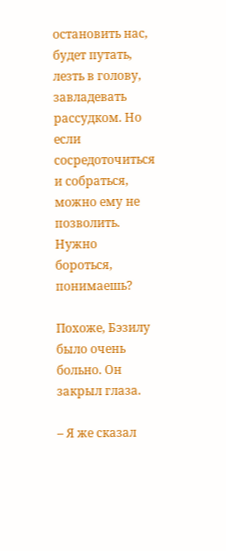остановить нас, будет путать, лезть в голову, завладевать рассудком. Но если сосредоточиться и собраться, можно ему не позволить. Нужно бороться, понимаешь?

Похоже, Бэзилу было очень больно. Он закрыл глаза.

– Я же сказал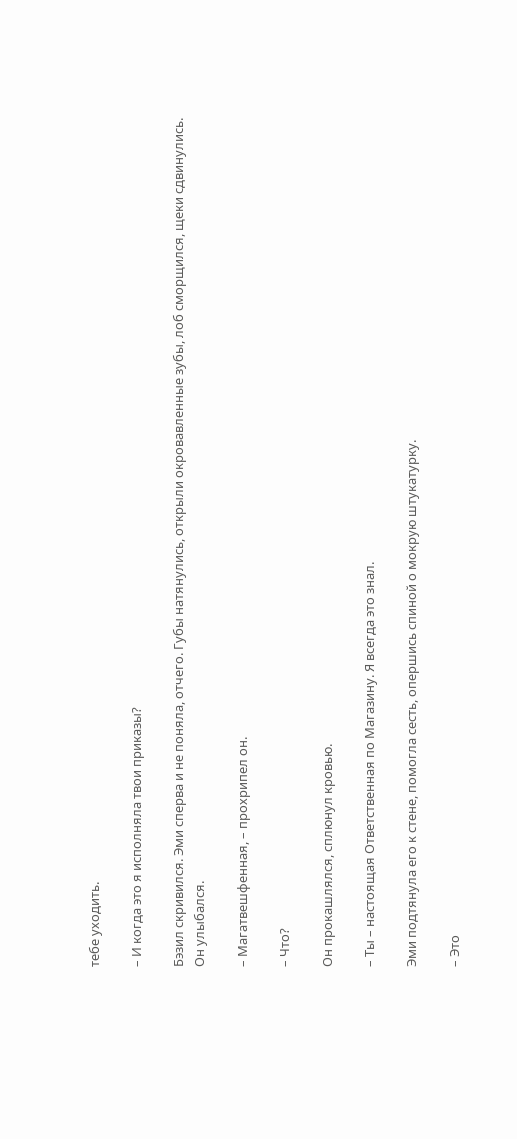тебе уходить.

– И когда это я исполняла твои приказы?

Бэзил скривился. Эми сперва и не поняла, отчего. Губы натянулись, открыли окровавленные зубы, лоб сморщился, щеки сдвинулись. Он улыбался.

– Магатвешфенная, – прохрипел он.

– Что?

Он прокашлялся, сплюнул кровью.

– Ты – настоящая Ответственная по Магазину. Я всегда это знал.

Эми подтянула его к стене, помогла сесть, опершись спиной о мокрую штукатурку.

– Это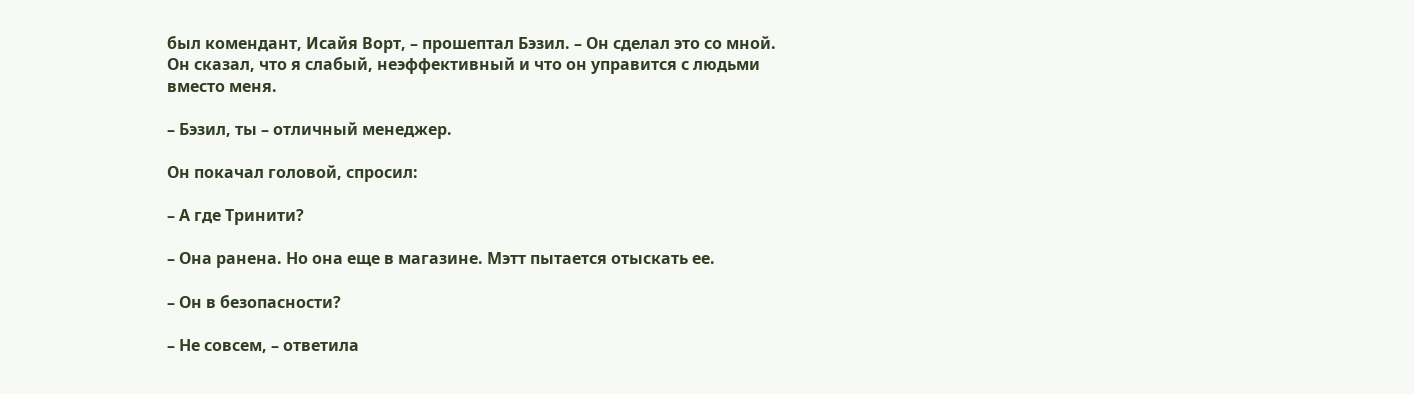был комендант, Исайя Ворт, – прошептал Бэзил. – Он сделал это со мной. Он сказал, что я слабый, неэффективный и что он управится с людьми вместо меня.

– Бэзил, ты – отличный менеджер.

Он покачал головой, спросил:

– А где Тринити?

– Она ранена. Но она еще в магазине. Мэтт пытается отыскать ее.

– Он в безопасности?

– Не совсем, – ответила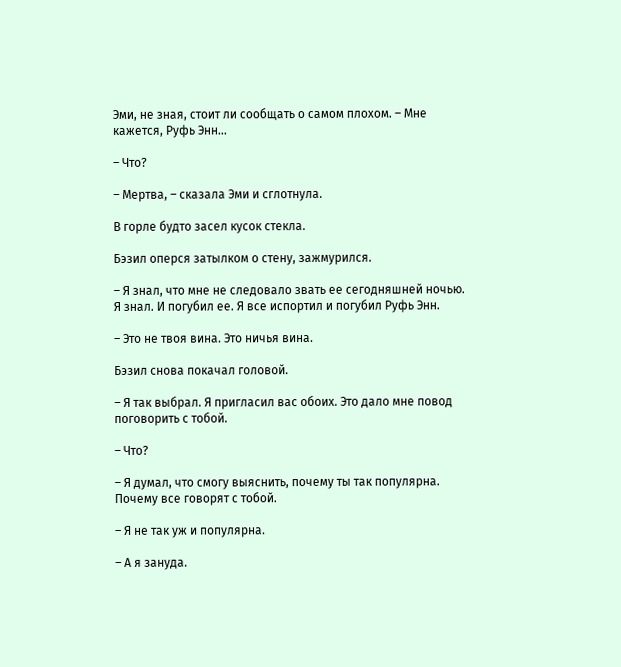Эми, не зная, стоит ли сообщать о самом плохом. – Мне кажется, Руфь Энн…

– Что?

– Мертва, – сказала Эми и сглотнула.

В горле будто засел кусок стекла.

Бэзил оперся затылком о стену, зажмурился.

– Я знал, что мне не следовало звать ее сегодняшней ночью. Я знал. И погубил ее. Я все испортил и погубил Руфь Энн.

– Это не твоя вина. Это ничья вина.

Бэзил снова покачал головой.

– Я так выбрал. Я пригласил вас обоих. Это дало мне повод поговорить с тобой.

– Что?

– Я думал, что смогу выяснить, почему ты так популярна. Почему все говорят с тобой.

– Я не так уж и популярна.

– А я зануда.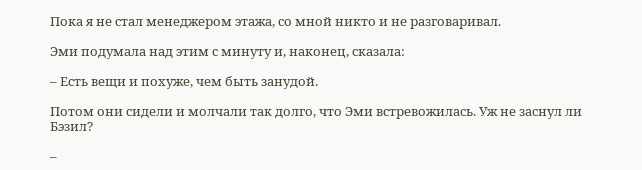Пока я не стал менеджером этажа, со мной никто и не разговаривал.

Эми подумала над этим с минуту и, наконец, сказала:

– Есть вещи и похуже, чем быть занудой.

Потом они сидели и молчали так долго, что Эми встревожилась. Уж не заснул ли Бэзил?

–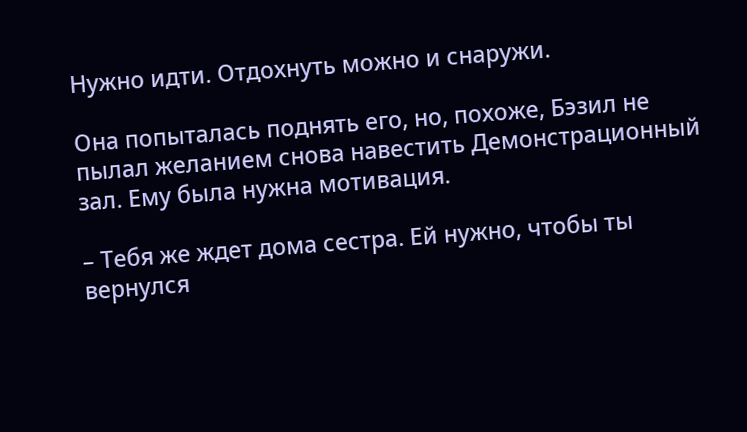Нужно идти. Отдохнуть можно и снаружи.

Она попыталась поднять его, но, похоже, Бэзил не пылал желанием снова навестить Демонстрационный зал. Ему была нужна мотивация.

– Тебя же ждет дома сестра. Ей нужно, чтобы ты вернулся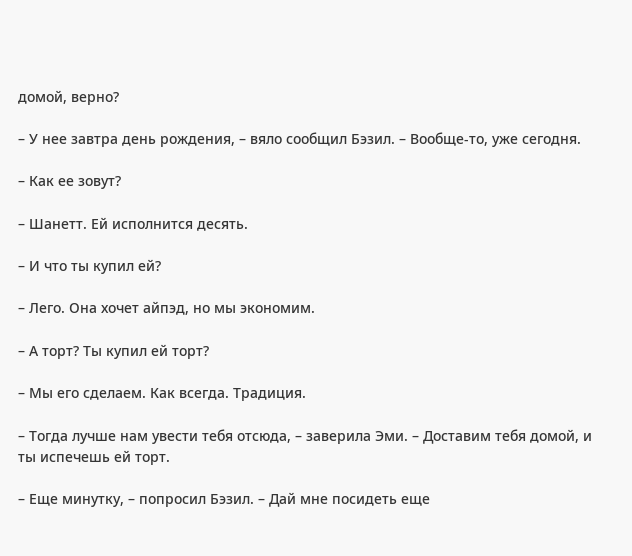домой, верно?

– У нее завтра день рождения, – вяло сообщил Бэзил. – Вообще-то, уже сегодня.

– Как ее зовут?

– Шанетт. Ей исполнится десять.

– И что ты купил ей?

– Лего. Она хочет айпэд, но мы экономим.

– А торт? Ты купил ей торт?

– Мы его сделаем. Как всегда. Традиция.

– Тогда лучше нам увести тебя отсюда, – заверила Эми. – Доставим тебя домой, и ты испечешь ей торт.

– Еще минутку, – попросил Бэзил. – Дай мне посидеть еще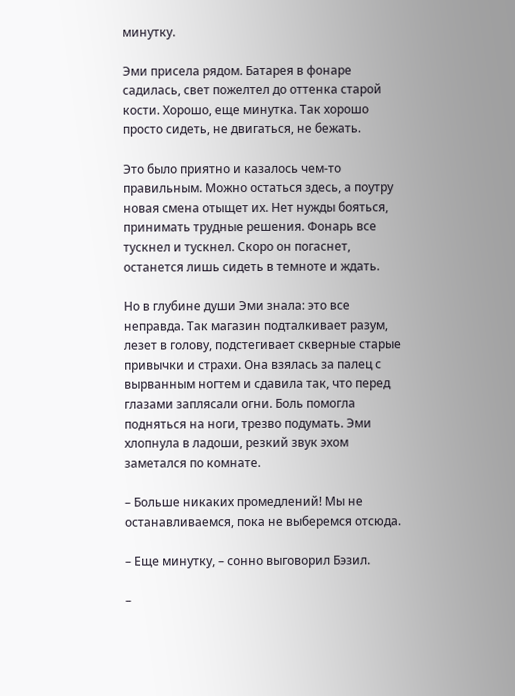минутку.

Эми присела рядом. Батарея в фонаре садилась, свет пожелтел до оттенка старой кости. Хорошо, еще минутка. Так хорошо просто сидеть, не двигаться, не бежать.

Это было приятно и казалось чем-то правильным. Можно остаться здесь, а поутру новая смена отыщет их. Нет нужды бояться, принимать трудные решения. Фонарь все тускнел и тускнел. Скоро он погаснет, останется лишь сидеть в темноте и ждать.

Но в глубине души Эми знала: это все неправда. Так магазин подталкивает разум, лезет в голову, подстегивает скверные старые привычки и страхи. Она взялась за палец с вырванным ногтем и сдавила так, что перед глазами заплясали огни. Боль помогла подняться на ноги, трезво подумать. Эми хлопнула в ладоши, резкий звук эхом заметался по комнате.

– Больше никаких промедлений! Мы не останавливаемся, пока не выберемся отсюда.

– Еще минутку, – сонно выговорил Бэзил.

–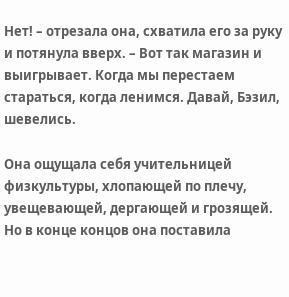Нет! – отрезала она, схватила его за руку и потянула вверх. – Вот так магазин и выигрывает. Когда мы перестаем стараться, когда ленимся. Давай, Бэзил, шевелись.

Она ощущала себя учительницей физкультуры, хлопающей по плечу, увещевающей, дергающей и грозящей. Но в конце концов она поставила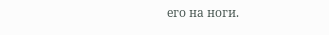его на ноги.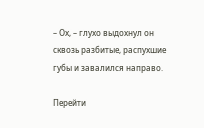– Ох, – глухо выдохнул он сквозь разбитые, распухшие губы и завалился направо.

Перейти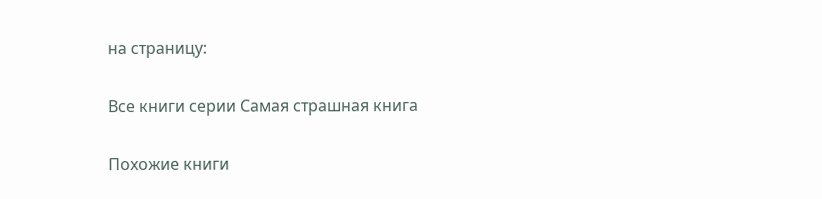на страницу:

Все книги серии Самая страшная книга

Похожие книги